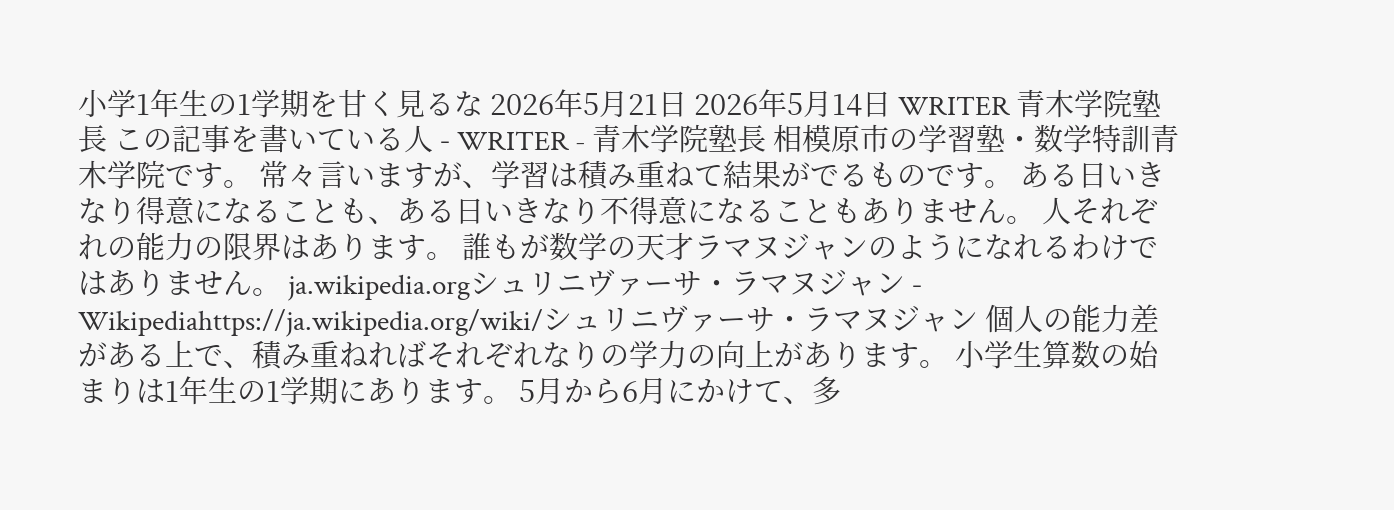小学1年生の1学期を甘く見るな 2026年5月21日 2026年5月14日 WRITER 青木学院塾長 この記事を書いている人 - WRITER - 青木学院塾長 相模原市の学習塾・数学特訓青木学院です。 常々言いますが、学習は積み重ねて結果がでるものです。 ある日いきなり得意になることも、ある日いきなり不得意になることもありません。 人それぞれの能力の限界はあります。 誰もが数学の天才ラマヌジャンのようになれるわけではありません。 ja.wikipedia.orgシュリニヴァーサ・ラマヌジャン - Wikipediahttps://ja.wikipedia.org/wiki/シュリニヴァーサ・ラマヌジャン 個人の能力差がある上で、積み重ねればそれぞれなりの学力の向上があります。 小学生算数の始まりは1年生の1学期にあります。 5月から6月にかけて、多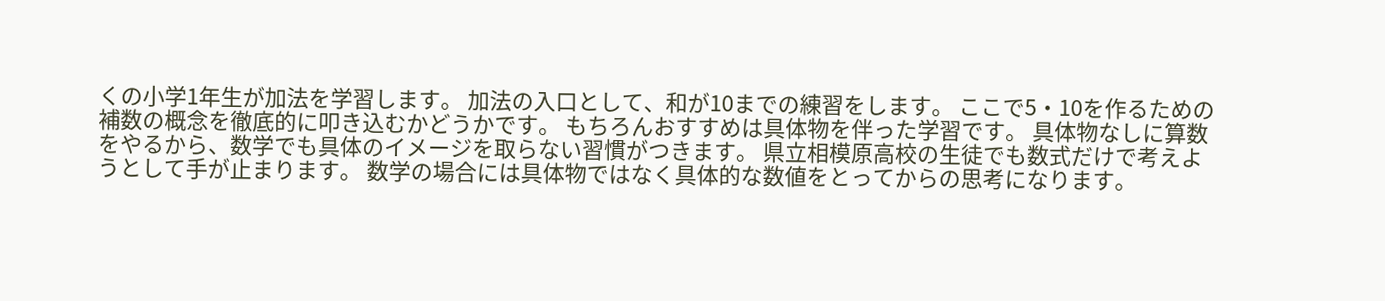くの小学1年生が加法を学習します。 加法の入口として、和が10までの練習をします。 ここで5・10を作るための補数の概念を徹底的に叩き込むかどうかです。 もちろんおすすめは具体物を伴った学習です。 具体物なしに算数をやるから、数学でも具体のイメージを取らない習慣がつきます。 県立相模原高校の生徒でも数式だけで考えようとして手が止まります。 数学の場合には具体物ではなく具体的な数値をとってからの思考になります。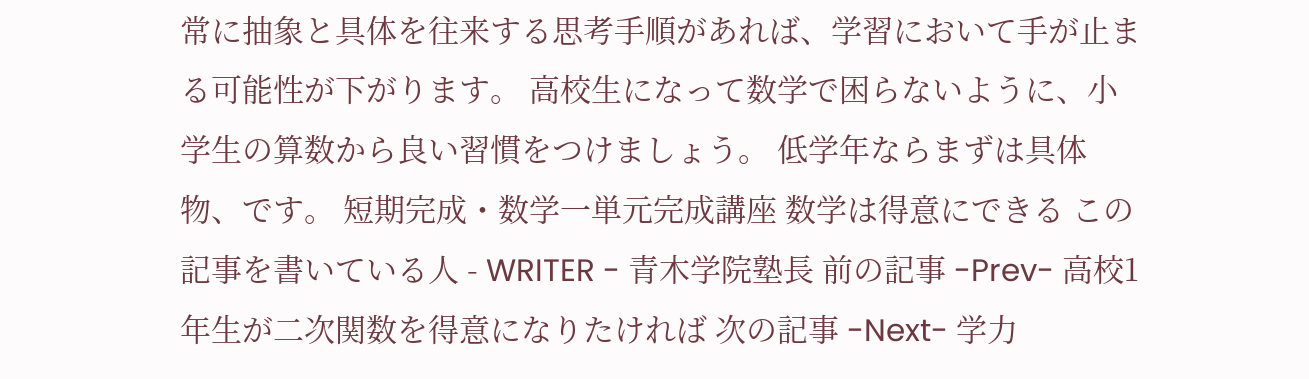常に抽象と具体を往来する思考手順があれば、学習において手が止まる可能性が下がります。 高校生になって数学で困らないように、小学生の算数から良い習慣をつけましょう。 低学年ならまずは具体物、です。 短期完成・数学一単元完成講座 数学は得意にできる この記事を書いている人 - WRITER - 青木学院塾長 前の記事 -Prev- 高校1年生が二次関数を得意になりたければ 次の記事 -Next- 学力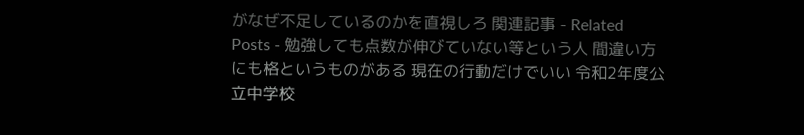がなぜ不足しているのかを直視しろ 関連記事 - Related Posts - 勉強しても点数が伸びていない等という人 間違い方にも格というものがある 現在の行動だけでいい 令和2年度公立中学校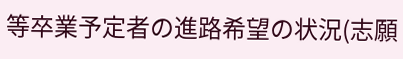等卒業予定者の進路希望の状況(志願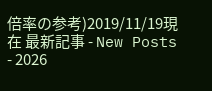倍率の参考)2019/11/19現在 最新記事 - New Posts - 2026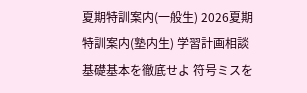夏期特訓案内(一般生) 2026夏期特訓案内(塾内生) 学習計画相談 基礎基本を徹底せよ 符号ミスを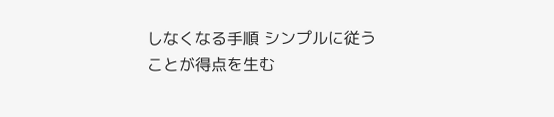しなくなる手順 シンプルに従うことが得点を生む